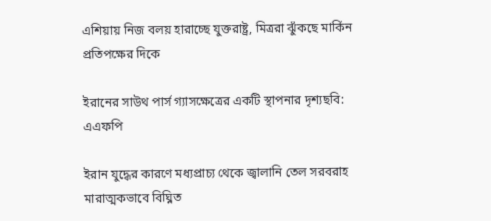এশিয়ায় নিজ বলয় হারাচ্ছে যুক্তরাষ্ট্র, মিত্ররা ঝুঁকছে মার্কিন প্রতিপক্ষের দিকে

ইরানের সাউথ পার্স গ্যাসক্ষেত্রের একটি স্থাপনার দৃশ্যছবি: এএফপি

ইরান যুদ্ধের কারণে মধ্যপ্রাচ্য থেকে জ্বালানি তেল সরবরাহ মারাত্মকভাবে বিঘ্নিত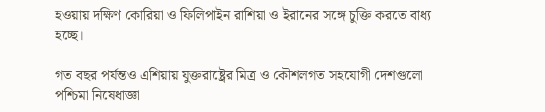হওয়ায় দক্ষিণ কোরিয়া ও ফিলিপাইন রাশিয়া ও ইরানের সঙ্গে চুক্তি করতে বাধ্য হচ্ছে।

গত বছর পর্যন্তও এশিয়ায় যুক্তরাষ্ট্রের মিত্র ও কৌশলগত সহযোগী দেশগুলো পশ্চিমা নিষেধাজ্ঞা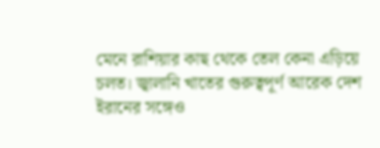মেনে রাশিয়ার কাছ থেকে তেল কেনা এড়িয়ে চলত। জ্বালানি খাতের গুরুত্বপূর্ণ আরেক দেশ ইরানের সঙ্গেও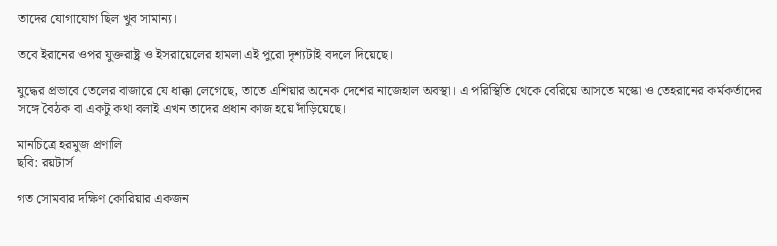তাদের যোগাযোগ ছিল খুব সামান্য।

তবে ইরানের ওপর যুক্তরাষ্ট্র ও ইসরায়েলের হামলা এই পুরো দৃশ্যটাই বদলে দিয়েছে।

যুদ্ধের প্রভাবে তেলের বাজারে যে ধাক্কা লেগেছে, তাতে এশিয়ার অনেক দেশের নাজেহাল অবস্থা। এ পরিস্থিতি থেকে বেরিয়ে আসতে মস্কো ও তেহরানের কর্মকর্তাদের সঙ্গে বৈঠক বা একটু কথা বলাই এখন তাদের প্রধান কাজ হয়ে দাঁড়িয়েছে।

মানচিত্রে হরমুজ প্রণালি
ছবি: রয়টার্স

গত সোমবার দক্ষিণ কোরিয়ার একজন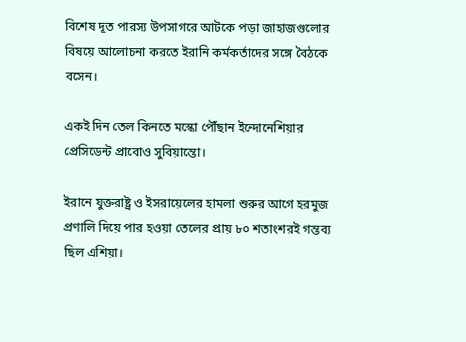বিশেষ দূত পারস্য উপসাগরে আটকে পড়া জাহাজগুলোর বিষয়ে আলোচনা করতে ইরানি কর্মকর্তাদের সঙ্গে বৈঠকে বসেন।

একই দিন তেল কিনতে মস্কো পৌঁছান ইন্দোনেশিয়ার প্রেসিডেন্ট প্রাবোও সুবিয়ান্তো।

ইরানে যুক্তরাষ্ট্র ও ইসরায়েলের হামলা শুরুর আগে হরমুজ প্রণালি দিয়ে পার হওয়া তেলের প্রায় ৮০ শতাংশরই গন্তব্য ছিল এশিয়া।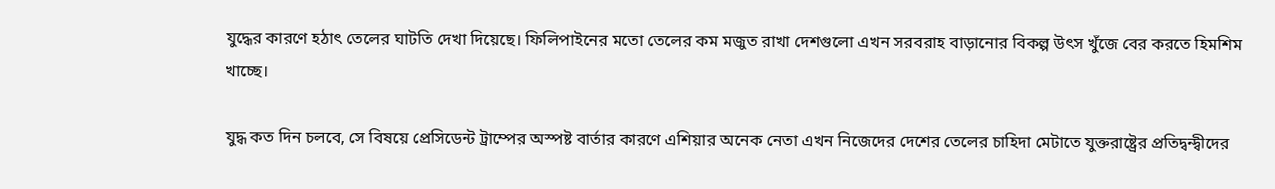যুদ্ধের কারণে হঠাৎ তেলের ঘাটতি দেখা দিয়েছে। ফিলিপাইনের মতো তেলের কম মজুত রাখা দেশগুলো এখন সরবরাহ বাড়ানোর বিকল্প উৎস খুঁজে বের করতে হিমশিম খাচ্ছে।

যুদ্ধ কত দিন চলবে, সে বিষয়ে প্রেসিডেন্ট ট্রাম্পের অস্পষ্ট বার্তার কারণে এশিয়ার অনেক নেতা এখন নিজেদের দেশের তেলের চাহিদা মেটাতে যুক্তরাষ্ট্রের প্রতিদ্বন্দ্বীদের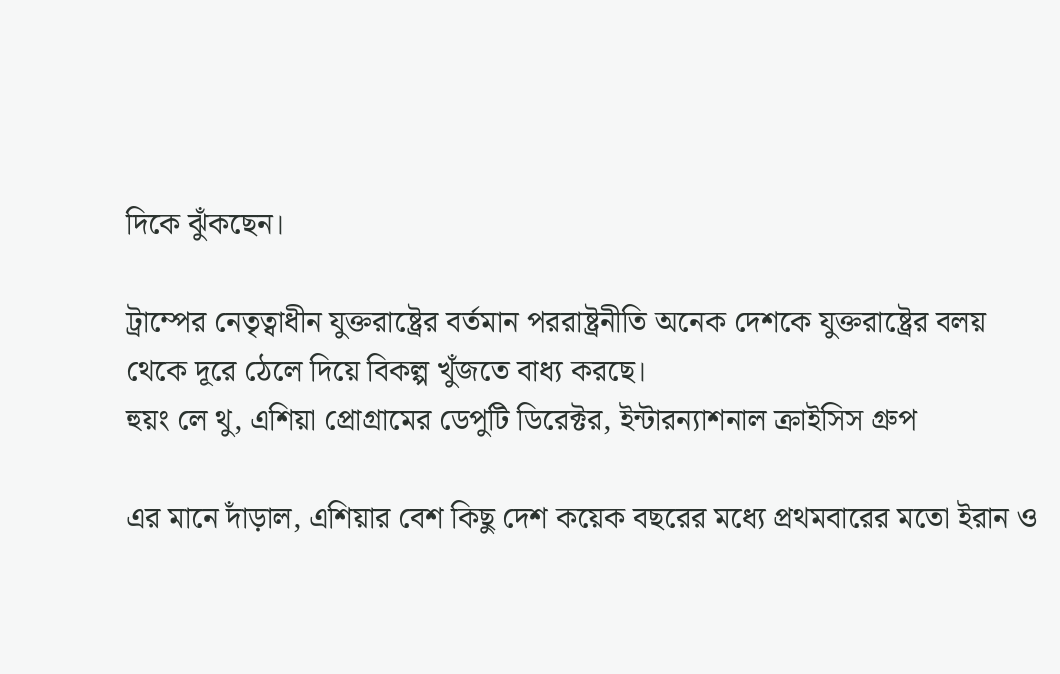দিকে ঝুঁকছেন।

ট্রাম্পের নেতৃত্বাধীন যুক্তরাষ্ট্রের বর্তমান পররাষ্ট্রনীতি অনেক দেশকে যুক্তরাষ্ট্রের বলয় থেকে দূরে ঠেলে দিয়ে বিকল্প খুঁজতে বাধ্য করছে।
হুয়ং লে থু, এশিয়া প্রোগ্রামের ডেপুটি ডিরেক্টর, ইন্টারন্যাশনাল ক্রাইসিস গ্রুপ

এর মানে দাঁড়াল, এশিয়ার বেশ কিছু দেশ কয়েক বছরের মধ্যে প্রথমবারের মতো ইরান ও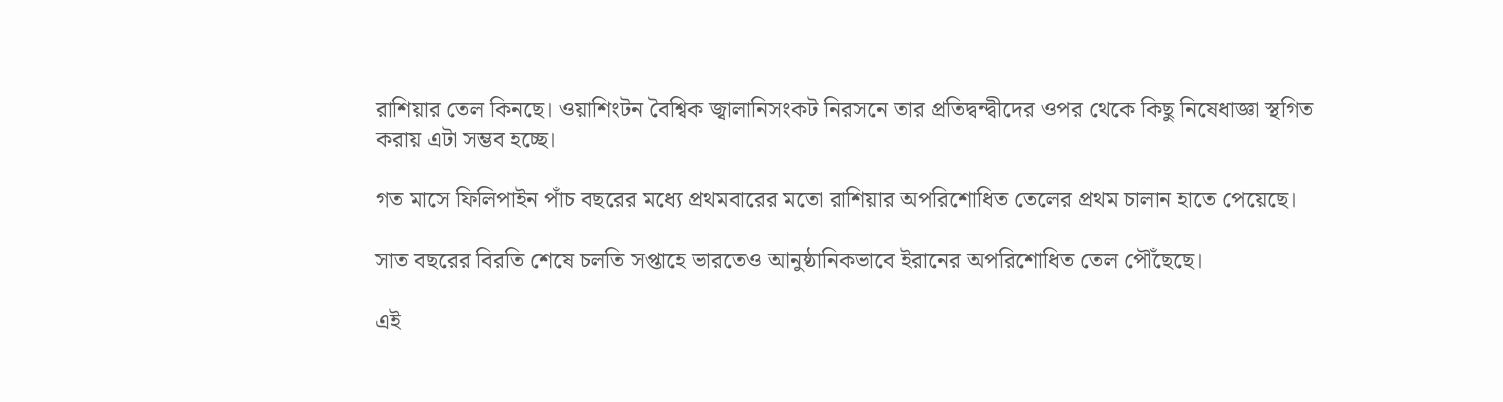রাশিয়ার তেল কিনছে। ওয়াশিংটন বৈশ্বিক জ্বালানিসংকট নিরসনে তার প্রতিদ্বন্দ্বীদের ওপর থেকে কিছু নিষেধাজ্ঞা স্থগিত করায় এটা সম্ভব হচ্ছে।

গত মাসে ফিলিপাইন পাঁচ বছরের মধ্যে প্রথমবারের মতো রাশিয়ার অপরিশোধিত তেলের প্রথম চালান হাতে পেয়েছে।

সাত বছরের বিরতি শেষে চলতি সপ্তাহে ভারতেও আনুষ্ঠানিকভাবে ইরানের অপরিশোধিত তেল পৌঁছেছে।

এই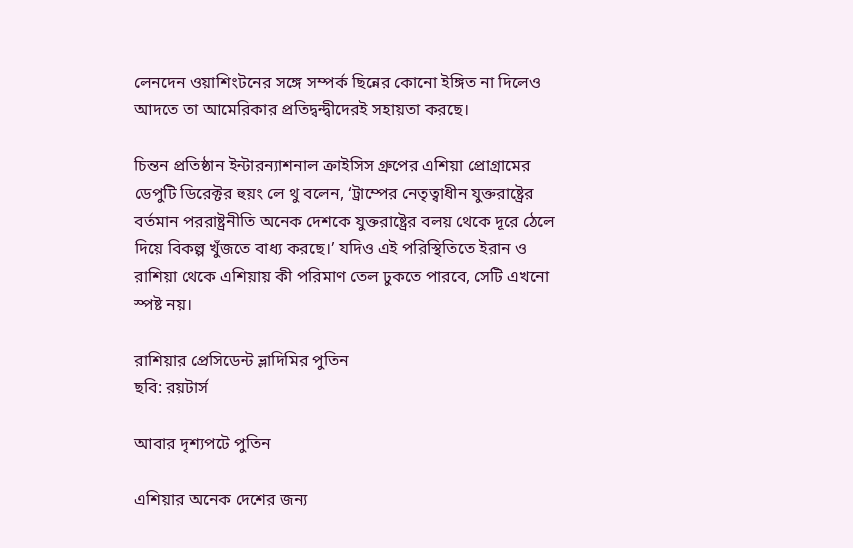লেনদেন ওয়াশিংটনের সঙ্গে সম্পর্ক ছিন্নের কোনো ইঙ্গিত না দিলেও আদতে তা আমেরিকার প্রতিদ্বন্দ্বীদেরই সহায়তা করছে।

চিন্তন প্রতিষ্ঠান ইন্টারন্যাশনাল ক্রাইসিস গ্রুপের এশিয়া প্রোগ্রামের ডেপুটি ডিরেক্টর হুয়ং লে থু বলেন, ‘ট্রাম্পের নেতৃত্বাধীন যুক্তরাষ্ট্রের বর্তমান পররাষ্ট্রনীতি অনেক দেশকে যুক্তরাষ্ট্রের বলয় থেকে দূরে ঠেলে দিয়ে বিকল্প খুঁজতে বাধ্য করছে।’ যদিও এই পরিস্থিতিতে ইরান ও রাশিয়া থেকে এশিয়ায় কী পরিমাণ তেল ঢুকতে পারবে, সেটি এখনো স্পষ্ট নয়।

রাশিয়ার প্রেসিডেন্ট ভ্লাদিমির পুতিন
ছবি: রয়টার্স

আবার দৃশ্যপটে পুতিন

এশিয়ার অনেক দেশের জন্য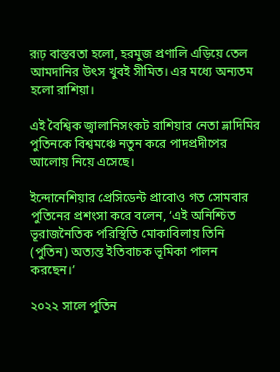রূঢ় বাস্তবতা হলো, হরমুজ প্রণালি এড়িয়ে তেল আমদানির উৎস খুবই সীমিত। এর মধ্যে অন্যতম হলো রাশিয়া।

এই বৈশ্বিক জ্বালানিসংকট রাশিয়ার নেতা ভ্লাদিমির পুতিনকে বিশ্বমঞ্চে নতুন করে পাদপ্রদীপের আলোয় নিয়ে এসেছে।

ইন্দোনেশিয়ার প্রেসিডেন্ট প্রাবোও গত সোমবার পুতিনের প্রশংসা করে বলেন, ‘এই অনিশ্চিত ভূরাজনৈতিক পরিস্থিতি মোকাবিলায় তিনি (পুতিন) অত্যন্ত ইতিবাচক ভূমিকা পালন করছেন।’

২০২২ সালে পুতিন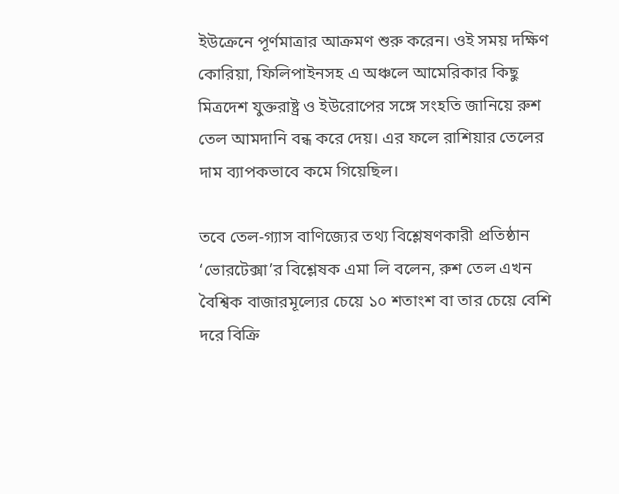ইউক্রেনে পূর্ণমাত্রার আক্রমণ শুরু করেন। ওই সময় দক্ষিণ কোরিয়া, ফিলিপাইনসহ এ অঞ্চলে আমেরিকার কিছু মিত্রদেশ যুক্তরাষ্ট্র ও ইউরোপের সঙ্গে সংহতি জানিয়ে রুশ তেল আমদানি বন্ধ করে দেয়। এর ফলে রাশিয়ার তেলের দাম ব্যাপকভাবে কমে গিয়েছিল।

তবে তেল-গ্যাস বাণিজ্যের তথ্য বিশ্লেষণকারী প্রতিষ্ঠান ‘ভোরটেক্সা’র বিশ্লেষক এমা লি বলেন, রুশ তেল এখন বৈশ্বিক বাজারমূল্যের চেয়ে ১০ শতাংশ বা তার চেয়ে বেশি দরে বিক্রি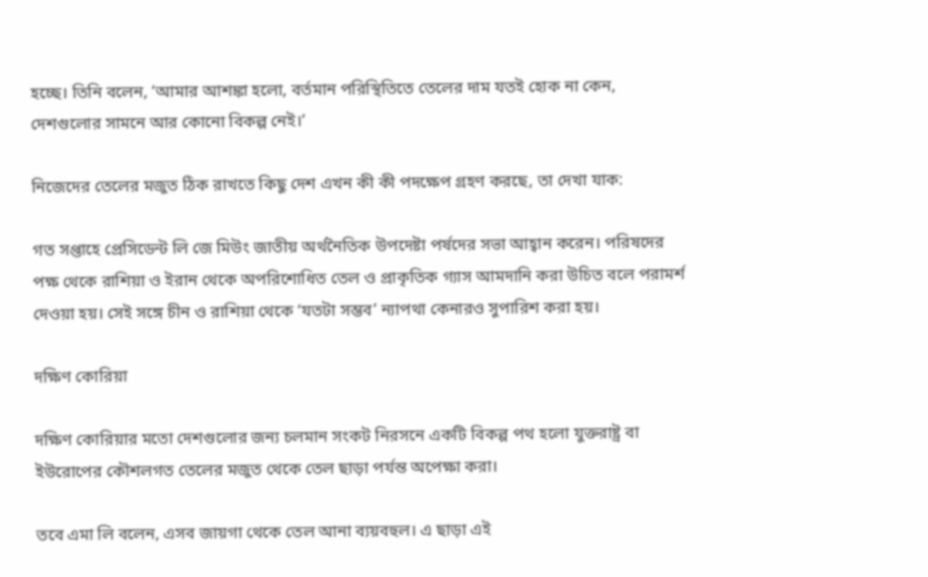হচ্ছে। তিনি বলেন, ‘আমার আশঙ্কা হলো, বর্তমান পরিস্থিতিতে তেলের দাম যতই হোক না কেন, দেশগুলোর সামনে আর কোনো বিকল্প নেই।’

নিজেদের তেলের মজুত ঠিক রাখতে কিছু দেশ এখন কী কী পদক্ষেপ গ্রহণ করছে, তা দেখা যাক:

গত সপ্তাহে প্রেসিডেন্ট লি জে মিউং জাতীয় অর্থনৈতিক উপদেষ্টা পর্ষদের সভা আহ্বান করেন। পরিষদের পক্ষ থেকে রাশিয়া ও ইরান থেকে অপরিশোধিত তেল ও প্রাকৃতিক গ্যাস আমদানি করা উচিত বলে পরামর্শ দেওয়া হয়। সেই সঙ্গে চীন ও রাশিয়া থেকে ‘যতটা সম্ভব’ ন্যাপথা কেনারও সুপারিশ করা হয়।

দক্ষিণ কোরিয়া

দক্ষিণ কোরিয়ার মতো দেশগুলোর জন্য চলমান সংকট নিরসনে একটি বিকল্প পথ হলো যুক্তরাষ্ট্র বা ইউরোপের কৌশলগত তেলের মজুত থেকে তেল ছাড়া পর্যন্ত অপেক্ষা করা।

তবে এমা লি বলেন, এসব জায়গা থেকে তেল আনা ব্যয়বহুল। এ ছাড়া এই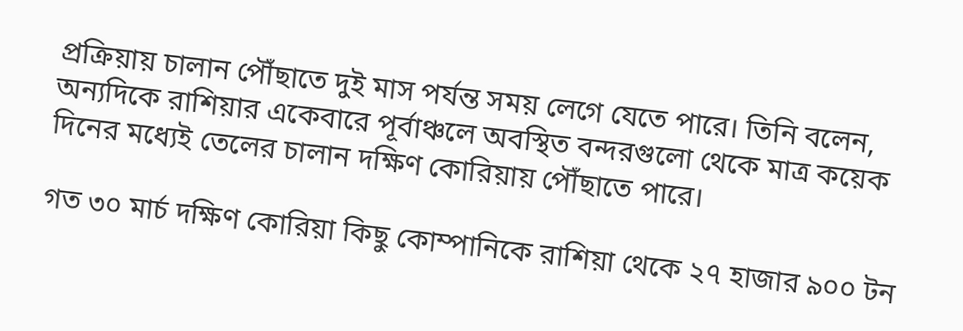প্রক্রিয়ায় চালান পৌঁছাতে দুই মাস পর্যন্ত সময় লেগে যেতে পারে। তিনি বলেন, অন্যদিকে রাশিয়ার একেবারে পূর্বাঞ্চলে অবস্থিত বন্দরগুলো থেকে মাত্র কয়েক দিনের মধ্যেই তেলের চালান দক্ষিণ কোরিয়ায় পৌঁছাতে পারে।

গত ৩০ মার্চ দক্ষিণ কোরিয়া কিছু কোম্পানিকে রাশিয়া থেকে ২৭ হাজার ৯০০ টন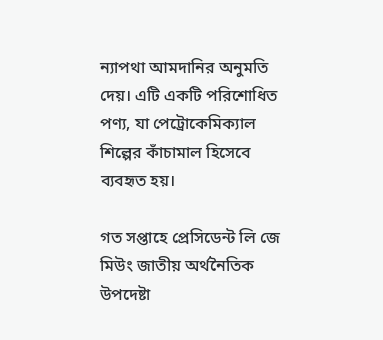ন্যাপথা আমদানির অনুমতি দেয়। এটি একটি পরিশোধিত পণ্য, যা পেট্রোকেমিক্যাল শিল্পের কাঁচামাল হিসেবে ব্যবহৃত হয়।

গত সপ্তাহে প্রেসিডেন্ট লি জে মিউং জাতীয় অর্থনৈতিক উপদেষ্টা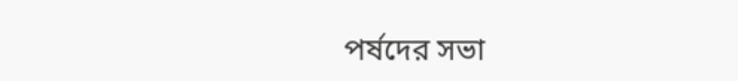পর্ষদের সভা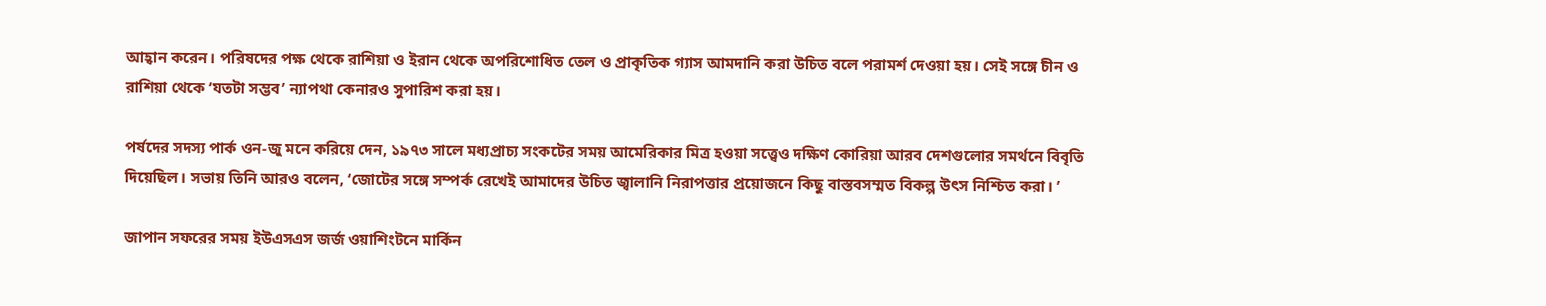আহ্বান করেন। পরিষদের পক্ষ থেকে রাশিয়া ও ইরান থেকে অপরিশোধিত তেল ও প্রাকৃতিক গ্যাস আমদানি করা উচিত বলে পরামর্শ দেওয়া হয়। সেই সঙ্গে চীন ও রাশিয়া থেকে ‘যতটা সম্ভব’ ন্যাপথা কেনারও সুপারিশ করা হয়।

পর্ষদের সদস্য পার্ক ওন-জু মনে করিয়ে দেন, ১৯৭৩ সালে মধ্যপ্রাচ্য সংকটের সময় আমেরিকার মিত্র হওয়া সত্ত্বেও দক্ষিণ কোরিয়া আরব দেশগুলোর সমর্থনে বিবৃতি দিয়েছিল। সভায় তিনি আরও বলেন, ‘জোটের সঙ্গে সম্পর্ক রেখেই আমাদের উচিত জ্বালানি নিরাপত্তার প্রয়োজনে কিছু বাস্তবসম্মত বিকল্প উৎস নিশ্চিত করা। ’

জাপান সফরের সময় ইউএসএস জর্জ ওয়াশিংটনে মার্কিন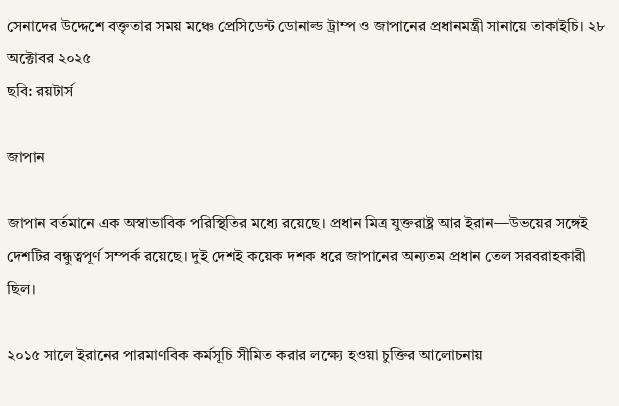সেনাদের উদ্দেশে বক্তৃতার সময় মঞ্চে প্রেসিডেন্ট ডোনাল্ড ট্রাম্প ও জাপানের প্রধানমন্ত্রী সানায়ে তাকাইচি। ২৮ অক্টোবর ২০২৫
ছবি: রয়টার্স

জাপান

জাপান বর্তমানে এক অস্বাভাবিক পরিস্থিতির মধ্যে রয়েছে। প্রধান মিত্র যুক্তরাষ্ট্র আর ইরান—উভয়ের সঙ্গেই দেশটির বন্ধুত্বপূর্ণ সম্পর্ক রয়েছে। দুই দেশই কয়েক দশক ধরে জাপানের অন্যতম প্রধান তেল সরবরাহকারী ছিল।

২০১৫ সালে ইরানের পারমাণবিক কর্মসূচি সীমিত করার লক্ষ্যে হওয়া চুক্তির আলোচনায়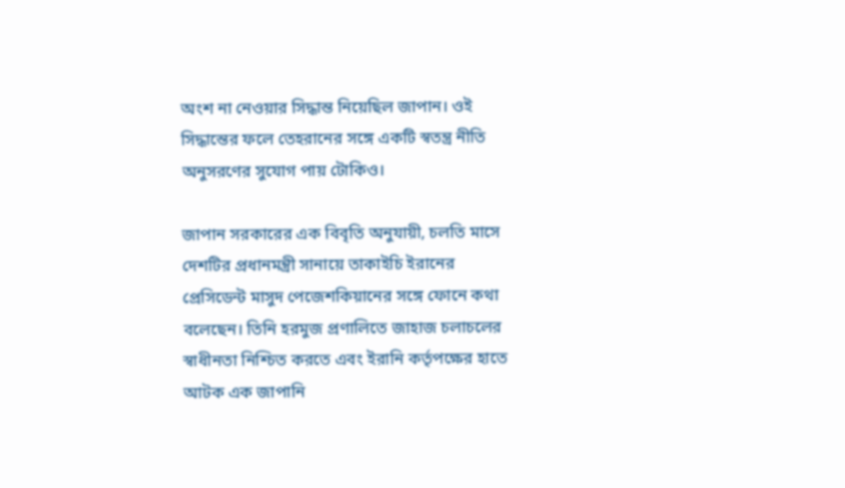অংশ না নেওয়ার সিদ্ধান্ত নিয়েছিল জাপান। ওই সিদ্ধান্তের ফলে তেহরানের সঙ্গে একটি স্বতন্ত্র নীতি অনুসরণের সুযোগ পায় টোকিও।

জাপান সরকারের এক বিবৃতি অনুযায়ী, চলতি মাসে দেশটির প্রধানমন্ত্রী সানায়ে তাকাইচি ইরানের প্রেসিডেন্ট মাসুদ পেজেশকিয়ানের সঙ্গে ফোনে কথা বলেছেন। তিনি হরমুজ প্রণালিতে জাহাজ চলাচলের স্বাধীনতা নিশ্চিত করতে এবং ইরানি কর্তৃপক্ষের হাতে আটক এক জাপানি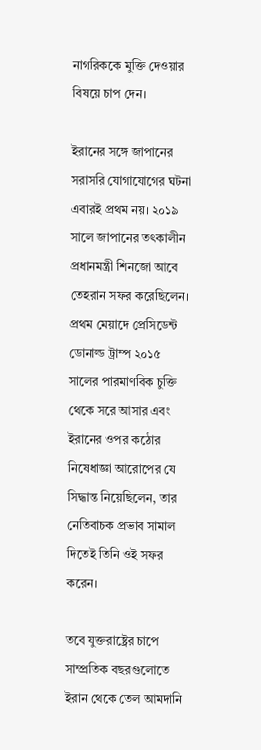নাগরিককে মুক্তি দেওয়ার বিষয়ে চাপ দেন।

ইরানের সঙ্গে জাপানের সরাসরি যোগাযোগের ঘটনা এবারই প্রথম নয়। ২০১৯ সালে জাপানের তৎকালীন প্রধানমন্ত্রী শিনজো আবে তেহরান সফর করেছিলেন। প্রথম মেয়াদে প্রেসিডেন্ট ডোনাল্ড ট্রাম্প ২০১৫ সালের পারমাণবিক চুক্তি থেকে সরে আসার এবং ইরানের ওপর কঠোর নিষেধাজ্ঞা আরোপের যে সিদ্ধান্ত নিয়েছিলেন, তার নেতিবাচক প্রভাব সামাল দিতেই তিনি ওই সফর করেন।

তবে যুক্তরাষ্ট্রের চাপে সাম্প্রতিক বছরগুলোতে ইরান থেকে তেল আমদানি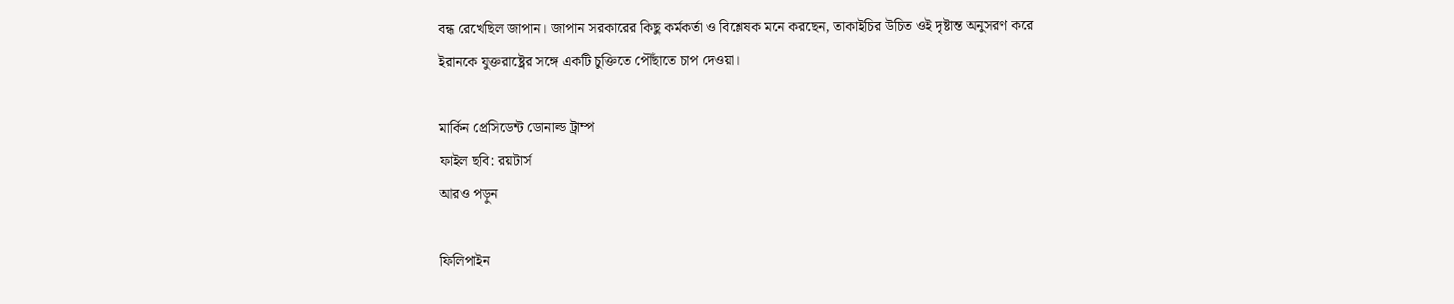বন্ধ রেখেছিল জাপান। জাপান সরকারের কিছু কর্মকর্তা ও বিশ্লেষক মনে করছেন, তাকাইচির উচিত ওই দৃষ্টান্ত অনুসরণ করে ইরানকে যুক্তরাষ্ট্রের সঙ্গে একটি চুক্তিতে পৌঁছাতে চাপ দেওয়া।

মার্কিন প্রেসিডেন্ট ডোনাল্ড ট্রাম্প
ফাইল ছবি: রয়টার্স
আরও পড়ুন

ফিলিপাইন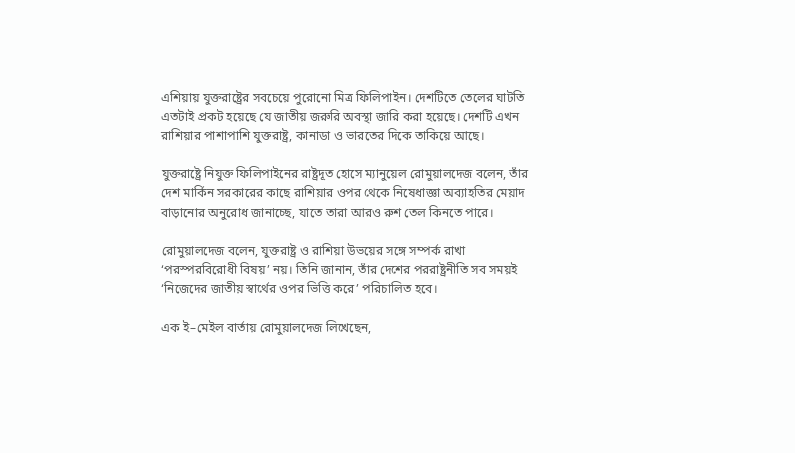এশিয়ায় যুক্তরাষ্ট্রের সবচেয়ে পুরোনো মিত্র ফিলিপাইন। দেশটিতে তেলের ঘাটতি এতটাই প্রকট হয়েছে যে জাতীয় জরুরি অবস্থা জারি করা হয়েছে। দেশটি এখন রাশিয়ার পাশাপাশি যুক্তরাষ্ট্র, কানাডা ও ভারতের দিকে তাকিয়ে আছে।

যুক্তরাষ্ট্রে নিযুক্ত ফিলিপাইনের রাষ্ট্রদূত হোসে ম্যানুয়েল রোমুয়ালদেজ বলেন, তাঁর দেশ মার্কিন সরকারের কাছে রাশিয়ার ওপর থেকে নিষেধাজ্ঞা অব্যাহতির মেয়াদ বাড়ানোর অনুরোধ জানাচ্ছে, যাতে তারা আরও রুশ তেল কিনতে পারে।

রোমুয়ালদেজ বলেন, যুক্তরাষ্ট্র ও রাশিয়া উভয়ের সঙ্গে সম্পর্ক রাখা ‘পরস্পরবিরোধী বিষয়’ নয়। তিনি জানান, তাঁর দেশের পররাষ্ট্রনীতি সব সময়ই ‘নিজেদের জাতীয় স্বার্থের ওপর ভিত্তি করে’ পরিচালিত হবে।

এক ই–মেইল বার্তায় রোমুয়ালদেজ লিখেছেন,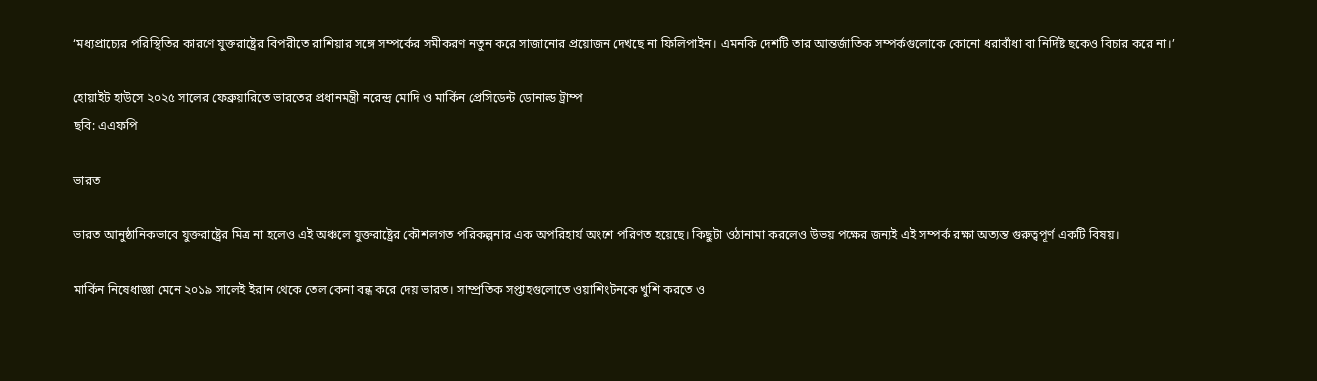‘মধ্যপ্রাচ্যের পরিস্থিতির কারণে যুক্তরাষ্ট্রের বিপরীতে রাশিয়ার সঙ্গে সম্পর্কের সমীকরণ নতুন করে সাজানোর প্রয়োজন দেখছে না ফিলিপাইন। এমনকি দেশটি তার আন্তর্জাতিক সম্পর্কগুলোকে কোনো ধরাবাঁধা বা নির্দিষ্ট ছকেও বিচার করে না।’

হোয়াইট হাউসে ২০২৫ সালের ফেব্রুয়ারিতে ভারতের প্রধানমন্ত্রী নরেন্দ্র মোদি ও মার্কিন প্রেসিডেন্ট ডোনাল্ড ট্রাম্প
ছবি: এএফপি

ভারত

ভারত আনুষ্ঠানিকভাবে যুক্তরাষ্ট্রের মিত্র না হলেও এই অঞ্চলে যুক্তরাষ্ট্রের কৌশলগত পরিকল্পনার এক অপরিহার্য অংশে পরিণত হয়েছে। কিছুটা ওঠানামা করলেও উভয় পক্ষের জন্যই এই সম্পর্ক রক্ষা অত্যন্ত গুরুত্বপূর্ণ একটি বিষয়।

মার্কিন নিষেধাজ্ঞা মেনে ২০১৯ সালেই ইরান থেকে তেল কেনা বন্ধ করে দেয় ভারত। সাম্প্রতিক সপ্তাহগুলোতে ওয়াশিংটনকে খুশি করতে ও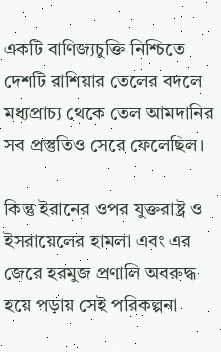একটি বাণিজ্যচুক্তি নিশ্চিতে দেশটি রাশিয়ার তেলের বদলে মধ্যপ্রাচ্য থেকে তেল আমদানির সব প্রস্তুতিও সেরে ফেলেছিল।

কিন্তু ইরানের ওপর যুক্তরাষ্ট্র ও ইসরায়েলের হামলা এবং এর জেরে হরমুজ প্রণালি অবরুদ্ধ হয়ে পড়ায় সেই পরিকল্পনা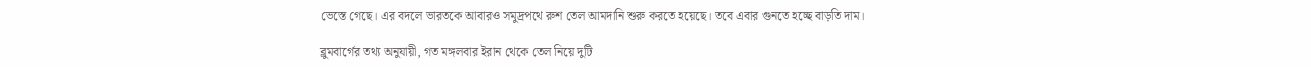ভেস্তে গেছে। এর বদলে ভারতকে আবারও সমুদ্রপথে রুশ তেল আমদানি শুরু করতে হয়েছে। তবে এবার গুনতে হচ্ছে বাড়তি দাম।

ব্লুমবার্গের তথ্য অনুযায়ী, গত মঙ্গলবার ইরান থেকে তেল নিয়ে দুটি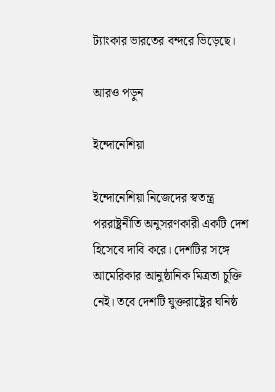ট্যাংকার ভারতের বন্দরে ভিড়েছে।

আরও পড়ুন

ইন্দোনেশিয়া

ইন্দোনেশিয়া নিজেদের স্বতন্ত্র পররাষ্ট্রনীতি অনুসরণকারী একটি দেশ হিসেবে দাবি করে। দেশটির সঙ্গে আমেরিকার আনুষ্ঠানিক মিত্রতা চুক্তি নেই। তবে দেশটি যুক্তরাষ্ট্রের ঘনিষ্ঠ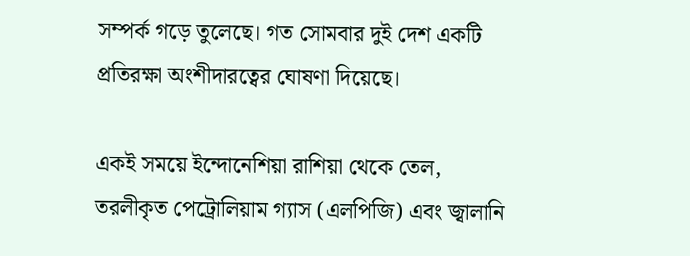সম্পর্ক গড়ে তুলেছে। গত সোমবার দুই দেশ একটি প্রতিরক্ষা অংশীদারত্বের ঘোষণা দিয়েছে।

একই সময়ে ইন্দোনেশিয়া রাশিয়া থেকে তেল, তরলীকৃত পেট্রোলিয়াম গ্যাস (এলপিজি) এবং জ্বালানি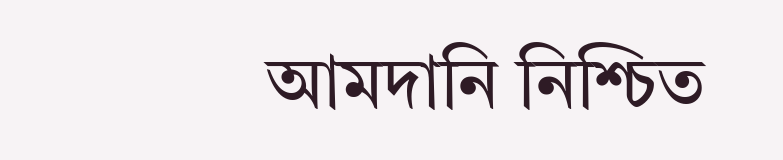আমদানি নিশ্চিত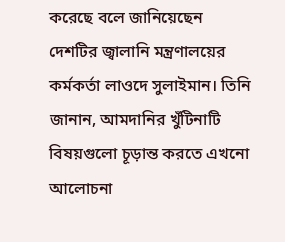করেছে বলে জানিয়েছেন দেশটির জ্বালানি মন্ত্রণালয়ের কর্মকর্তা লাওদে সুলাইমান। তিনি জানান, আমদানির খুঁটিনাটি বিষয়গুলো চূড়ান্ত করতে এখনো আলোচনা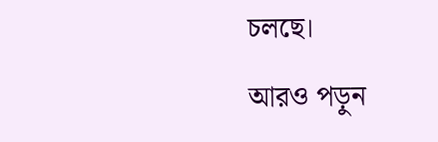চলছে।

আরও পড়ুন